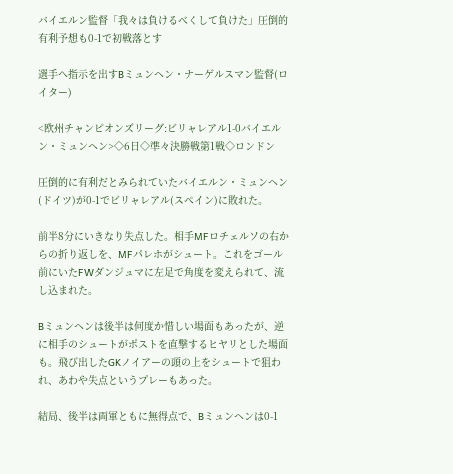バイエルン監督「我々は負けるべくして負けた」圧倒的有利予想も0-1で初戦落とす

選手へ指示を出すBミュンヘン・ナーゲルスマン監督(ロイター)

<欧州チャンピオンズリーグ:ビリャレアル1-0バイエルン・ミュンヘン>◇6日◇準々決勝戦第1戦◇ロンドン

圧倒的に有利だとみられていたバイエルン・ミュンヘン(ドイツ)が0-1でビリャレアル(スペイン)に敗れた。

前半8分にいきなり失点した。相手MFロチェルソの右からの折り返しを、MFパレホがシュート。これをゴール前にいたFWダンジュマに左足で角度を変えられて、流し込まれた。

Bミュンヘンは後半は何度か惜しい場面もあったが、逆に相手のシュートがポストを直撃するヒヤリとした場面も。飛び出したGKノイアーの頭の上をシュートで狙われ、あわや失点というプレーもあった。

結局、後半は両軍ともに無得点で、Bミュンヘンは0-1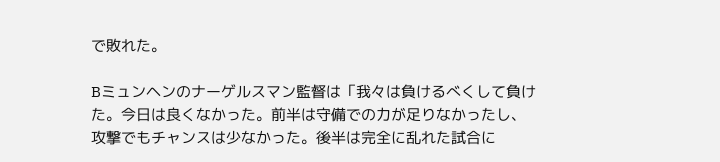で敗れた。

Bミュンヘンのナーゲルスマン監督は「我々は負けるべくして負けた。今日は良くなかった。前半は守備での力が足りなかったし、攻撃でもチャンスは少なかった。後半は完全に乱れた試合に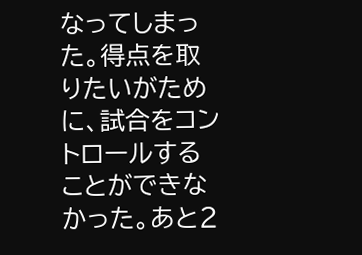なってしまった。得点を取りたいがために、試合をコントロールすることができなかった。あと2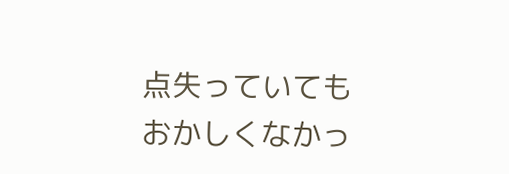点失っていてもおかしくなかっ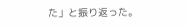た」と振り返った。